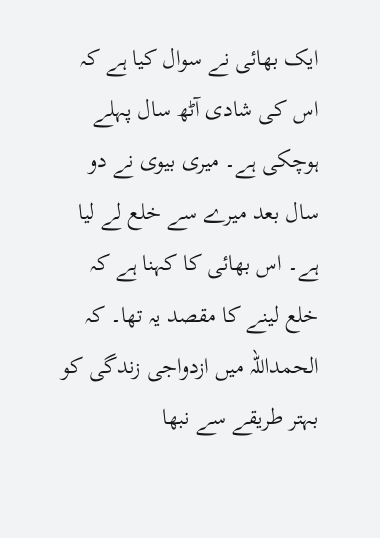ایک بھائی نے سوال کیا ہے کہ اس کی شادی آٹھ سال پہلے ہوچکی ہے۔ میری بیوی نے دو سال بعد میرے سے خلع لے لیا ہے۔ اس بھائی کا کہنا ہے کہ خلع لینے کا مقصد یہ تھا۔ کہ الحمداللہ میں ازدواجی زندگی کو بہتر طریقے سے نبھا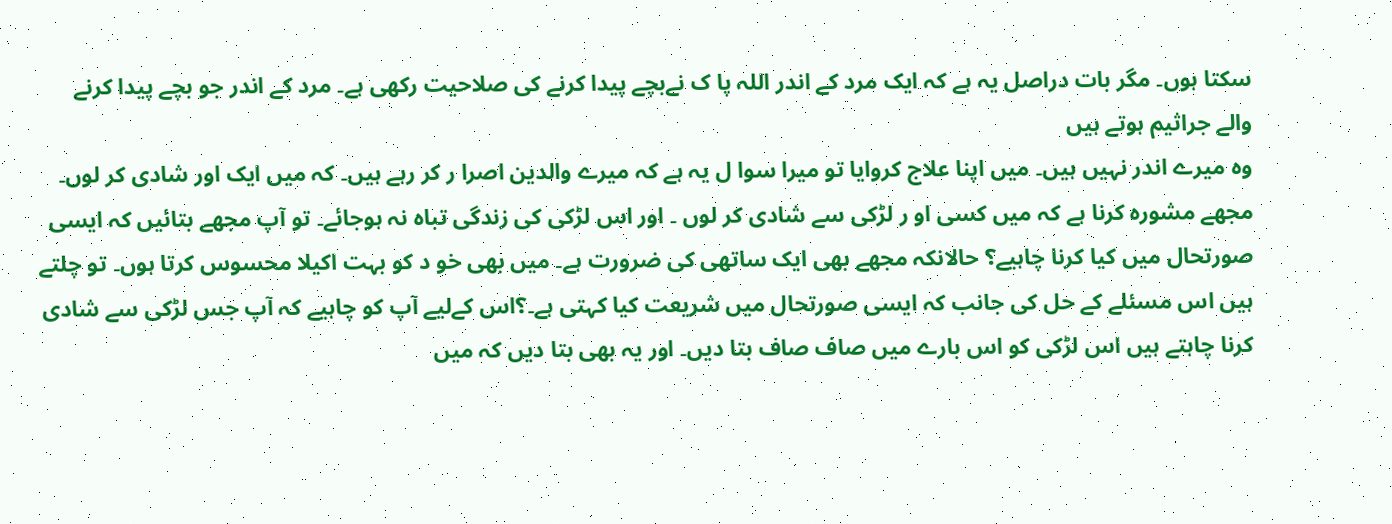سکتا ہوں۔ مگر بات دراصل یہ ہے کہ ایک مرد کے اندر اللہ پا ک نےبچے پیدا کرنے کی صلاحیت رکھی ہے۔ مرد کے اندر جو بچے پیدا کرنے والے جراثیم ہوتے ہیں
وہ میرے اندر نہیں ہیں۔ میں اپنا علاج کروایا تو میرا سوا ل یہ ہے کہ میرے والدین اصرا ر کر رہے ہیں۔ کہ میں ایک اور شادی کر لوں۔ مجھے مشورہ کرنا ہے کہ میں کسی او ر لڑکی سے شادی کر لوں ۔ اور اس لڑکی کی زندگی تباہ نہ ہوجائے۔ تو آپ مجھے بتائیں کہ ایسی صورتحال میں کیا کرنا چاہیے؟ حالانکہ مجھے بھی ایک ساتھی کی ضرورت ہے۔ میں بھی خو د کو بہت اکیلا محسوس کرتا ہوں۔ تو چلتے ہیں اس مسئلے کے حل کی جانب کہ ایسی صورتحال میں شریعت کیا کہتی ہے۔؟اس کےلیے آپ کو چاہیے کہ آپ جس لڑکی سے شادی کرنا چاہتے ہیں اس لڑکی کو اس بارے میں صاف صاف بتا دیں۔ اور یہ بھی بتا دیں کہ میں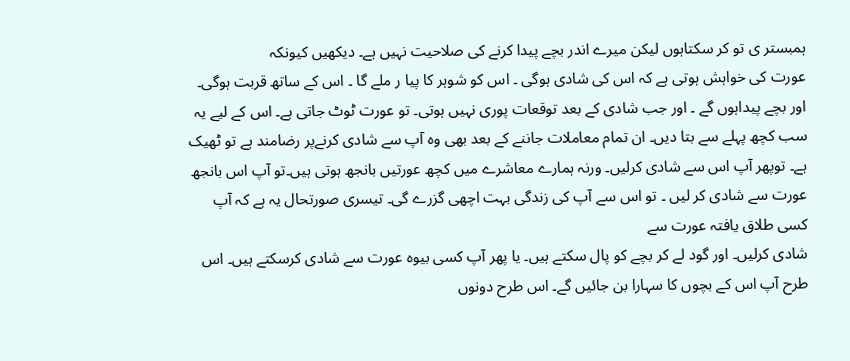ہمبستر ی تو کر سکتاہوں لیکن میرے اندر بچے پیدا کرنے کی صلاحیت نہیں ہے۔ دیکھیں کیونکہ
عورت کی خواہش ہوتی ہے کہ اس کی شادی ہوگی ۔ اس کو شوہر کا پیا ر ملے گا ۔ اس کے ساتھ قربت ہوگی۔ اور بچے پیداہوں گے ۔ اور جب شادی کے بعد توقعات پوری نہیں ہوتی۔ تو عورت ٹوٹ جاتی ہے۔ اس کے لیے یہ سب کچھ پہلے سے بتا دیں۔ ان تمام معاملات جاننے کے بعد بھی وہ آپ سے شادی کرنےپر رضامند ہے تو ٹھیک ہے۔ توپھر آپ اس سے شادی کرلیں۔ ورنہ ہمارے معاشرے میں کچھ عورتیں بانجھ ہوتی ہیں۔تو آپ اس بانجھ عورت سے شادی کر لیں ۔ تو اس سے آپ کی زندگی بہت اچھی گزرے گی۔ تیسری صورتحال یہ ہے کہ آپ کسی طلاق یافتہ عورت سے
شادی کرلیں۔ اور گود لے کر بچے کو پال سکتے ہیں۔ یا پھر آپ کسی بیوہ عورت سے شادی کرسکتے ہیں۔ اس طرح آپ اس کے بچوں کا سہارا بن جائیں گے۔ اس طرح دونوں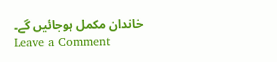خاندان مکمل ہوجائیں گے۔
Leave a Comment